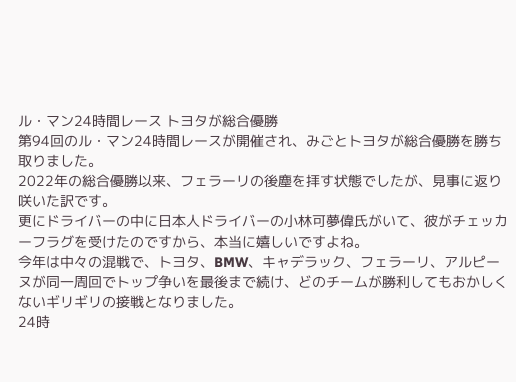ル・マン24時間レース トヨタが総合優勝
第94回のル・マン24時間レースが開催され、みごとトヨタが総合優勝を勝ち取りました。
2022年の総合優勝以来、フェラーリの後塵を拝す状態でしたが、見事に返り咲いた訳です。
更にドライバーの中に日本人ドライバーの小林可夢偉氏がいて、彼がチェッカーフラグを受けたのですから、本当に嬉しいですよね。
今年は中々の混戦で、トヨタ、BMW、キャデラック、フェラーリ、アルピーヌが同一周回でトップ争いを最後まで続け、どのチームが勝利してもおかしくないギリギリの接戦となりました。
24時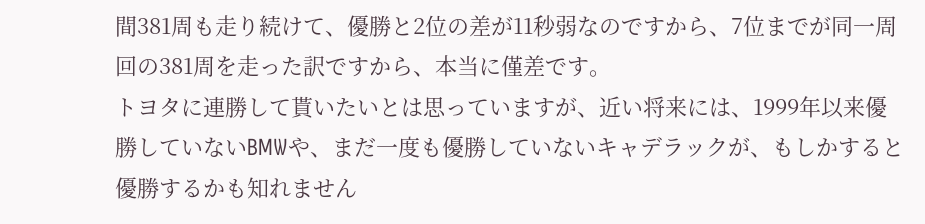間381周も走り続けて、優勝と2位の差が11秒弱なのですから、7位までが同一周回の381周を走った訳ですから、本当に僅差です。
トヨタに連勝して貰いたいとは思っていますが、近い将来には、1999年以来優勝していないBMWや、まだ一度も優勝していないキャデラックが、もしかすると優勝するかも知れません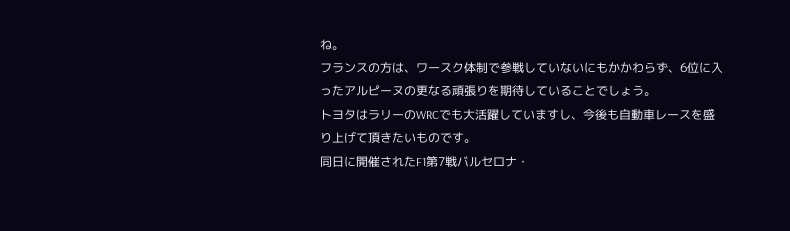ね。
フランスの方は、ワースク体制で参戦していないにもかかわらず、6位に入ったアルピーヌの更なる頑張りを期待していることでしょう。
トヨタはラリーのWRCでも大活躍していますし、今後も自動車レースを盛り上げて頂きたいものです。
同日に開催されたF1第7戦バルセロナ・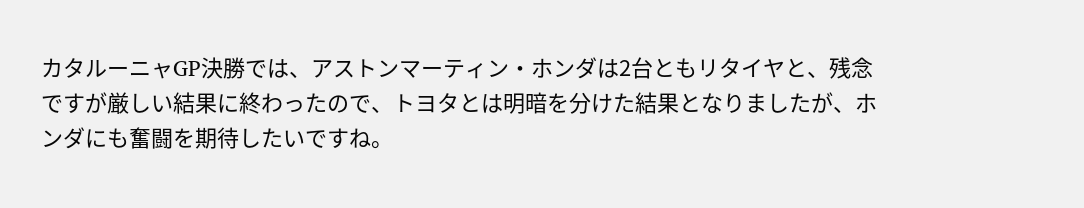カタルーニャGP決勝では、アストンマーティン・ホンダは2台ともリタイヤと、残念ですが厳しい結果に終わったので、トヨタとは明暗を分けた結果となりましたが、ホンダにも奮闘を期待したいですね。